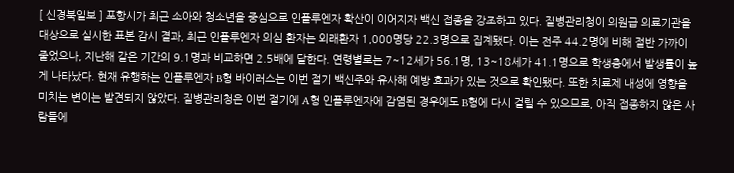[ 신경북일보 ] 포항시가 최근 소아와 청소년을 중심으로 인플루엔자 확산이 이어지자 백신 접종을 강조하고 있다. 질병관리청이 의원급 의료기관을 대상으로 실시한 표본 감시 결과, 최근 인플루엔자 의심 환자는 외래환자 1,000명당 22.3명으로 집계됐다. 이는 전주 44.2명에 비해 절반 가까이 줄었으나, 지난해 같은 기간의 9.1명과 비교하면 2.5배에 달한다. 연령별로는 7~12세가 56.1명, 13~18세가 41.1명으로 학생층에서 발생률이 높게 나타났다. 현재 유행하는 인플루엔자 B형 바이러스는 이번 절기 백신주와 유사해 예방 효과가 있는 것으로 확인됐다. 또한 치료제 내성에 영향을 미치는 변이는 발견되지 않았다. 질병관리청은 이번 절기에 A형 인플루엔자에 감염된 경우에도 B형에 다시 걸릴 수 있으므로, 아직 접종하지 않은 사람들에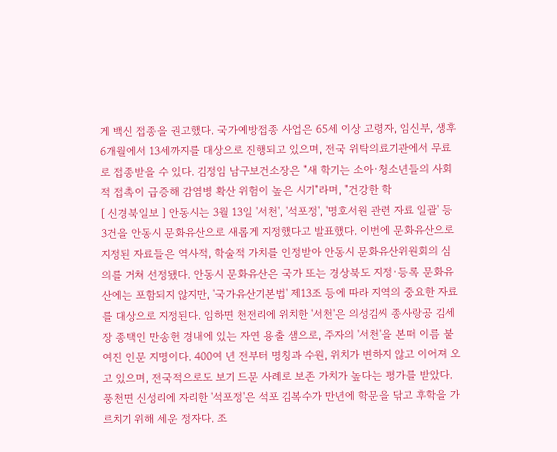게 백신 접종을 권고했다. 국가예방접종 사업은 65세 이상 고령자, 임신부, 생후 6개월에서 13세까지를 대상으로 진행되고 있으며, 전국 위탁의료기관에서 무료로 접종받을 수 있다. 김정임 남구보건소장은 "새 학기는 소아·청소년들의 사회적 접촉이 급증해 감염병 확산 위험이 높은 시기"라며, "건강한 학
[ 신경북일보 ] 안동시는 3월 13일 '서천', '석포정', '명호서원 관련 자료 일괄' 등 3건을 안동시 문화유산으로 새롭게 지정했다고 발표했다. 이번에 문화유산으로 지정된 자료들은 역사적, 학술적 가치를 인정받아 안동시 문화유산위원회의 심의를 거쳐 선정됐다. 안동시 문화유산은 국가 또는 경상북도 지정·등록 문화유산에는 포함되지 않지만, '국가유산기본법' 제13조 등에 따라 지역의 중요한 자료를 대상으로 지정된다. 임하면 천전리에 위치한 '서천'은 의성김씨 종사랑공 김세장 종택인 만송헌 경내에 있는 자연 용출 샘으로, 주자의 '서천'을 본떠 이름 붙여진 인문 지명이다. 400여 년 전부터 명칭과 수원, 위치가 변하지 않고 이어져 오고 있으며, 전국적으로도 보기 드문 사례로 보존 가치가 높다는 평가를 받았다. 풍천면 신성리에 자리한 '석포정'은 석포 김복수가 만년에 학문을 닦고 후학을 가르치기 위해 세운 정자다. 조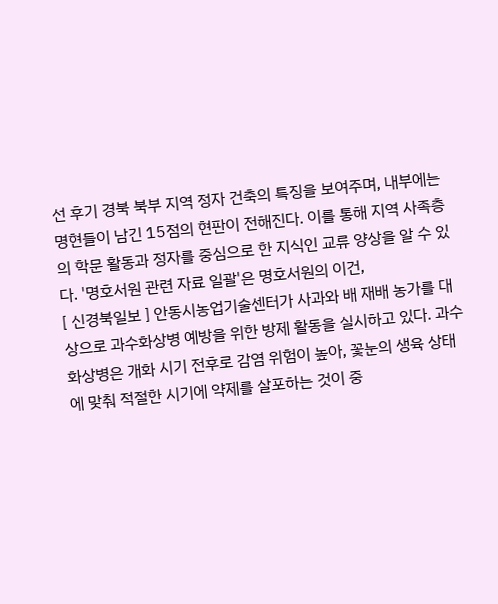선 후기 경북 북부 지역 정자 건축의 특징을 보여주며, 내부에는 명현들이 남긴 15점의 현판이 전해진다. 이를 통해 지역 사족층의 학문 활동과 정자를 중심으로 한 지식인 교류 양상을 알 수 있다. '명호서원 관련 자료 일괄'은 명호서원의 이건,
[ 신경북일보 ] 안동시농업기술센터가 사과와 배 재배 농가를 대상으로 과수화상병 예방을 위한 방제 활동을 실시하고 있다. 과수화상병은 개화 시기 전후로 감염 위험이 높아, 꽃눈의 생육 상태에 맞춰 적절한 시기에 약제를 살포하는 것이 중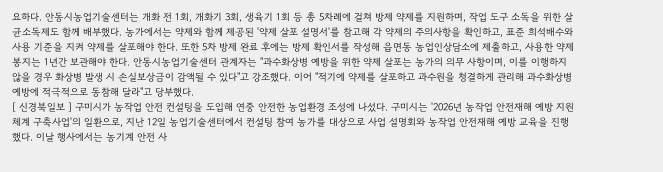요하다. 안동시농업기술센터는 개화 전 1회, 개화기 3회, 생육기 1회 등 총 5차례에 걸쳐 방제 약제를 지원하며, 작업 도구 소독을 위한 살균소독제도 함께 배부했다. 농가에서는 약제와 함께 제공된 '약제 살포 설명서'를 참고해 각 약제의 주의사항을 확인하고, 표준 희석배수와 사용 기준을 지켜 약제를 살포해야 한다. 또한 5차 방제 완료 후에는 방제 확인서를 작성해 읍면동 농업인상담소에 제출하고, 사용한 약제 봉지는 1년간 보관해야 한다. 안동시농업기술센터 관계자는 "과수화상병 예방을 위한 약제 살포는 농가의 의무 사항이며, 이를 이행하지 않을 경우 화상병 발생 시 손실보상금이 감액될 수 있다"고 강조했다. 이어 "적기에 약제를 살포하고 과수원을 청결하게 관리해 과수화상병 예방에 적극적으로 동참해 달라"고 당부했다.
[ 신경북일보 ] 구미시가 농작업 안전 컨설팅을 도입해 연중 안전한 농업환경 조성에 나섰다. 구미시는 '2026년 농작업 안전재해 예방 지원체계 구축사업'의 일환으로, 지난 12일 농업기술센터에서 컨설팅 참여 농가를 대상으로 사업 설명회와 농작업 안전재해 예방 교육을 진행했다. 이날 행사에서는 농기계 안전 사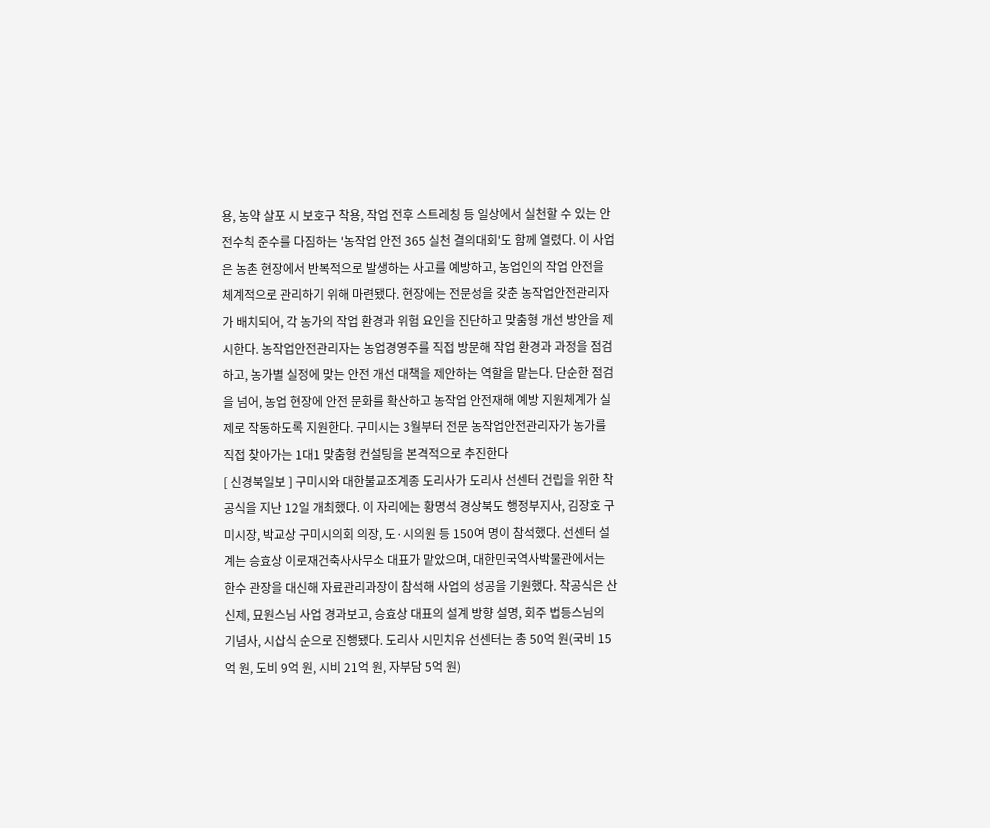용, 농약 살포 시 보호구 착용, 작업 전후 스트레칭 등 일상에서 실천할 수 있는 안전수칙 준수를 다짐하는 '농작업 안전 365 실천 결의대회'도 함께 열렸다. 이 사업은 농촌 현장에서 반복적으로 발생하는 사고를 예방하고, 농업인의 작업 안전을 체계적으로 관리하기 위해 마련됐다. 현장에는 전문성을 갖춘 농작업안전관리자가 배치되어, 각 농가의 작업 환경과 위험 요인을 진단하고 맞춤형 개선 방안을 제시한다. 농작업안전관리자는 농업경영주를 직접 방문해 작업 환경과 과정을 점검하고, 농가별 실정에 맞는 안전 개선 대책을 제안하는 역할을 맡는다. 단순한 점검을 넘어, 농업 현장에 안전 문화를 확산하고 농작업 안전재해 예방 지원체계가 실제로 작동하도록 지원한다. 구미시는 3월부터 전문 농작업안전관리자가 농가를 직접 찾아가는 1대1 맞춤형 컨설팅을 본격적으로 추진한다
[ 신경북일보 ] 구미시와 대한불교조계종 도리사가 도리사 선센터 건립을 위한 착공식을 지난 12일 개최했다. 이 자리에는 황명석 경상북도 행정부지사, 김장호 구미시장, 박교상 구미시의회 의장, 도·시의원 등 150여 명이 참석했다. 선센터 설계는 승효상 이로재건축사사무소 대표가 맡았으며, 대한민국역사박물관에서는 한수 관장을 대신해 자료관리과장이 참석해 사업의 성공을 기원했다. 착공식은 산신제, 묘원스님 사업 경과보고, 승효상 대표의 설계 방향 설명, 회주 법등스님의 기념사, 시삽식 순으로 진행됐다. 도리사 시민치유 선센터는 총 50억 원(국비 15억 원, 도비 9억 원, 시비 21억 원, 자부담 5억 원)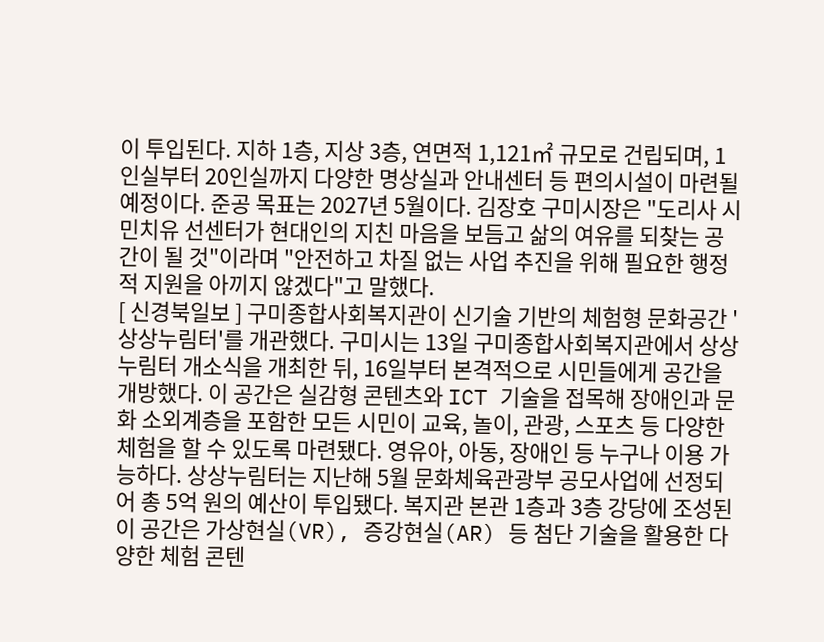이 투입된다. 지하 1층, 지상 3층, 연면적 1,121㎡ 규모로 건립되며, 1인실부터 20인실까지 다양한 명상실과 안내센터 등 편의시설이 마련될 예정이다. 준공 목표는 2027년 5월이다. 김장호 구미시장은 "도리사 시민치유 선센터가 현대인의 지친 마음을 보듬고 삶의 여유를 되찾는 공간이 될 것"이라며 "안전하고 차질 없는 사업 추진을 위해 필요한 행정적 지원을 아끼지 않겠다"고 말했다.
[ 신경북일보 ] 구미종합사회복지관이 신기술 기반의 체험형 문화공간 '상상누림터'를 개관했다. 구미시는 13일 구미종합사회복지관에서 상상누림터 개소식을 개최한 뒤, 16일부터 본격적으로 시민들에게 공간을 개방했다. 이 공간은 실감형 콘텐츠와 ICT 기술을 접목해 장애인과 문화 소외계층을 포함한 모든 시민이 교육, 놀이, 관광, 스포츠 등 다양한 체험을 할 수 있도록 마련됐다. 영유아, 아동, 장애인 등 누구나 이용 가능하다. 상상누림터는 지난해 5월 문화체육관광부 공모사업에 선정되어 총 5억 원의 예산이 투입됐다. 복지관 본관 1층과 3층 강당에 조성된 이 공간은 가상현실(VR), 증강현실(AR) 등 첨단 기술을 활용한 다양한 체험 콘텐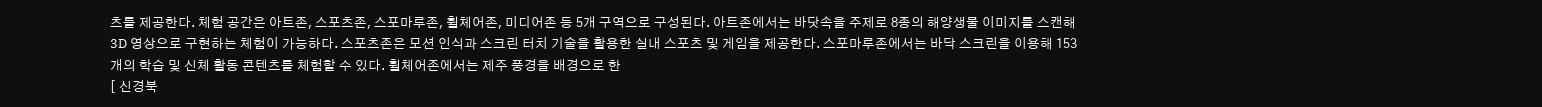츠를 제공한다. 체험 공간은 아트존, 스포츠존, 스포마루존, 휠체어존, 미디어존 등 5개 구역으로 구성된다. 아트존에서는 바닷속을 주제로 8종의 해양생물 이미지를 스캔해 3D 영상으로 구현하는 체험이 가능하다. 스포츠존은 모션 인식과 스크린 터치 기술을 활용한 실내 스포츠 및 게임을 제공한다. 스포마루존에서는 바닥 스크린을 이용해 153개의 학습 및 신체 활동 콘텐츠를 체험할 수 있다. 휠체어존에서는 제주 풍경을 배경으로 한
[ 신경북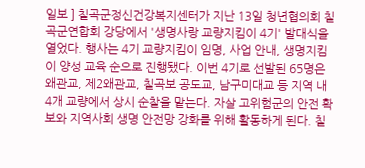일보 ] 칠곡군정신건강복지센터가 지난 13일 청년협의회 칠곡군연합회 강당에서 '생명사랑 교량지킴이 4기' 발대식을 열었다. 행사는 4기 교량지킴이 임명, 사업 안내, 생명지킴이 양성 교육 순으로 진행됐다. 이번 4기로 선발된 65명은 왜관교, 제2왜관교, 칠곡보 공도교, 남구미대교 등 지역 내 4개 교량에서 상시 순찰을 맡는다. 자살 고위험군의 안전 확보와 지역사회 생명 안전망 강화를 위해 활동하게 된다. 칠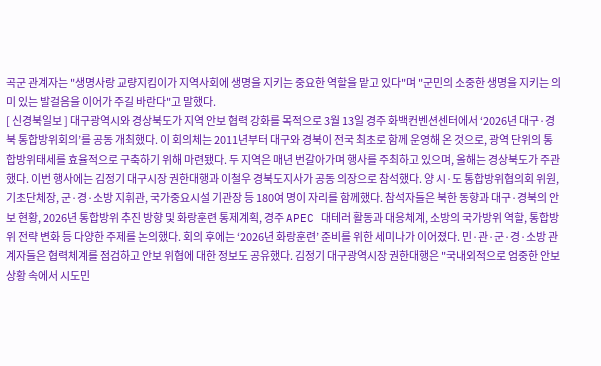곡군 관계자는 "생명사랑 교량지킴이가 지역사회에 생명을 지키는 중요한 역할을 맡고 있다"며 "군민의 소중한 생명을 지키는 의미 있는 발걸음을 이어가 주길 바란다"고 말했다.
[ 신경북일보 ] 대구광역시와 경상북도가 지역 안보 협력 강화를 목적으로 3월 13일 경주 화백컨벤션센터에서 ‘2026년 대구·경북 통합방위회의’를 공동 개최했다. 이 회의체는 2011년부터 대구와 경북이 전국 최초로 함께 운영해 온 것으로, 광역 단위의 통합방위태세를 효율적으로 구축하기 위해 마련됐다. 두 지역은 매년 번갈아가며 행사를 주최하고 있으며, 올해는 경상북도가 주관했다. 이번 행사에는 김정기 대구시장 권한대행과 이철우 경북도지사가 공동 의장으로 참석했다. 양 시·도 통합방위협의회 위원, 기초단체장, 군·경·소방 지휘관, 국가중요시설 기관장 등 180여 명이 자리를 함께했다. 참석자들은 북한 동향과 대구·경북의 안보 현황, 2026년 통합방위 추진 방향 및 화랑훈련 통제계획, 경주 APEC 대테러 활동과 대응체계, 소방의 국가방위 역할, 통합방위 전략 변화 등 다양한 주제를 논의했다. 회의 후에는 ‘2026년 화랑훈련’ 준비를 위한 세미나가 이어졌다. 민·관·군·경·소방 관계자들은 협력체계를 점검하고 안보 위협에 대한 정보도 공유했다. 김정기 대구광역시장 권한대행은 "국내외적으로 엄중한 안보 상황 속에서 시도민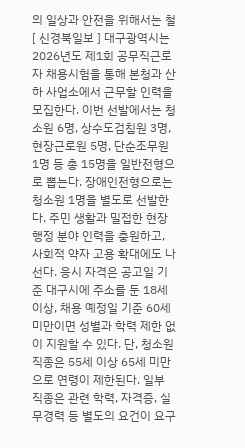의 일상과 안전을 위해서는 철
[ 신경북일보 ] 대구광역시는 2026년도 제1회 공무직근로자 채용시험을 통해 본청과 산하 사업소에서 근무할 인력을 모집한다. 이번 선발에서는 청소원 6명, 상수도검침원 3명, 현장근로원 5명, 단순조무원 1명 등 총 15명을 일반전형으로 뽑는다. 장애인전형으로는 청소원 1명을 별도로 선발한다. 주민 생활과 밀접한 현장 행정 분야 인력을 충원하고, 사회적 약자 고용 확대에도 나선다. 응시 자격은 공고일 기준 대구시에 주소를 둔 18세 이상, 채용 예정일 기준 60세 미만이면 성별과 학력 제한 없이 지원할 수 있다. 단, 청소원 직종은 55세 이상 65세 미만으로 연령이 제한된다. 일부 직종은 관련 학력, 자격증, 실무경력 등 별도의 요건이 요구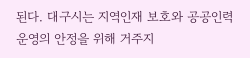된다. 대구시는 지역인재 보호와 공공인력 운영의 안정을 위해 거주지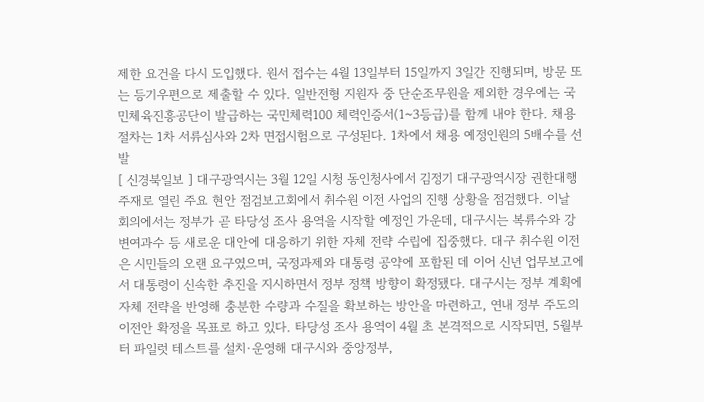제한 요건을 다시 도입했다. 원서 접수는 4월 13일부터 15일까지 3일간 진행되며, 방문 또는 등기우편으로 제출할 수 있다. 일반전형 지원자 중 단순조무원을 제외한 경우에는 국민체육진흥공단이 발급하는 국민체력100 체력인증서(1~3등급)를 함께 내야 한다. 채용 절차는 1차 서류심사와 2차 면접시험으로 구성된다. 1차에서 채용 예정인원의 5배수를 선발
[ 신경북일보 ] 대구광역시는 3월 12일 시청 동인청사에서 김정기 대구광역시장 권한대행 주재로 열린 주요 현안 점검보고회에서 취수원 이전 사업의 진행 상황을 점검했다. 이날 회의에서는 정부가 곧 타당성 조사 용역을 시작할 예정인 가운데, 대구시는 복류수와 강변여과수 등 새로운 대안에 대응하기 위한 자체 전략 수립에 집중했다. 대구 취수원 이전은 시민들의 오랜 요구였으며, 국정과제와 대통령 공약에 포함된 데 이어 신년 업무보고에서 대통령이 신속한 추진을 지시하면서 정부 정책 방향이 확정됐다. 대구시는 정부 계획에 자체 전략을 반영해 충분한 수량과 수질을 확보하는 방안을 마련하고, 연내 정부 주도의 이전안 확정을 목표로 하고 있다. 타당성 조사 용역이 4월 초 본격적으로 시작되면, 5월부터 파일럿 테스트를 설치·운영해 대구시와 중앙정부,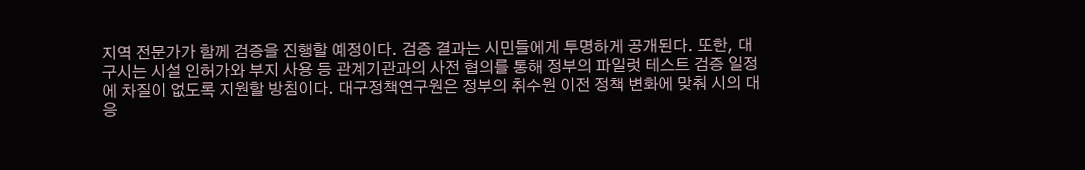지역 전문가가 함께 검증을 진행할 예정이다. 검증 결과는 시민들에게 투명하게 공개된다. 또한, 대구시는 시설 인허가와 부지 사용 등 관계기관과의 사전 협의를 통해 정부의 파일럿 테스트 검증 일정에 차질이 없도록 지원할 방침이다. 대구정책연구원은 정부의 취수원 이전 정책 변화에 맞춰 시의 대응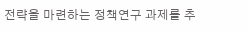전략을 마련하는 정책연구 과제를 추